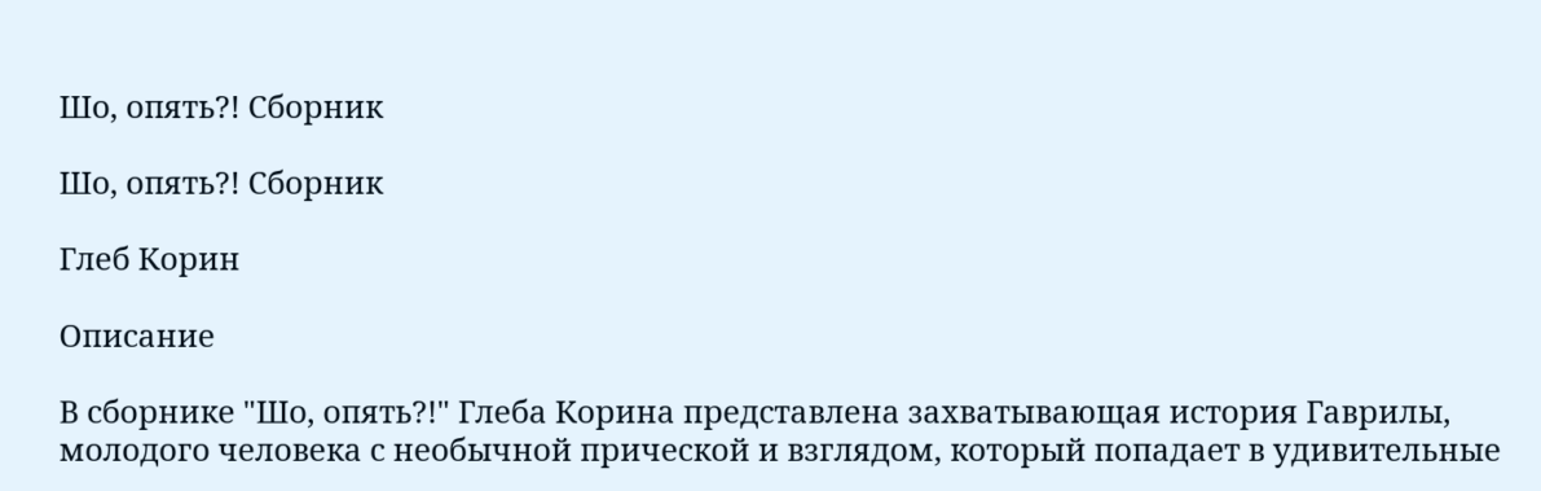Шо, опять?! Сборник

Шо, опять?! Сборник

Глеб Корин

Описание

В сборнике "Шо, опять?!" Глеба Корина представлена захватывающая история Гаврилы, молодого человека с необычной прической и взглядом, который попадает в удивительные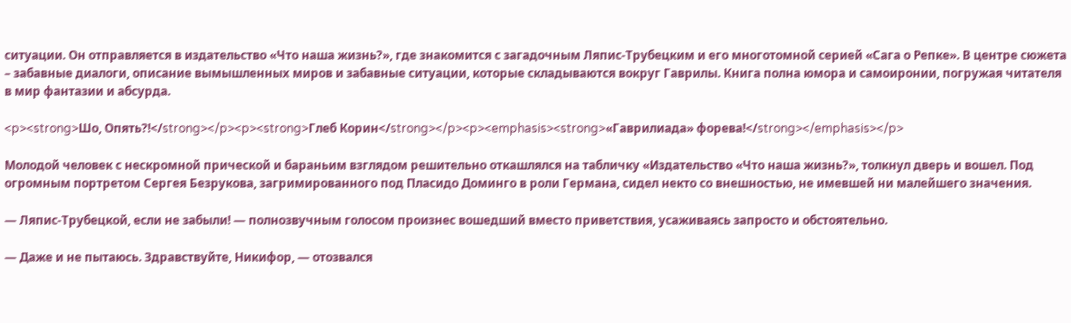ситуации. Он отправляется в издательство «Что наша жизнь?», где знакомится с загадочным Ляпис-Трубецким и его многотомной серией «Сага о Репке». В центре сюжета – забавные диалоги, описание вымышленных миров и забавные ситуации, которые складываются вокруг Гаврилы. Книга полна юмора и самоиронии, погружая читателя в мир фантазии и абсурда.

<p><strong>Шо, Опять?!</strong></p><p><strong>Глеб Корин</strong></p><p><emphasis><strong>«Гаврилиада» форева!</strong></emphasis></p>

Молодой человек с нескромной прической и бараньим взглядом решительно откашлялся на табличку «Издательство «Что наша жизнь?», толкнул дверь и вошел. Под огромным портретом Сергея Безрукова, загримированного под Пласидо Доминго в роли Германа, сидел некто со внешностью, не имевшей ни малейшего значения.

— Ляпис-Трубецкой, если не забыли! — полнозвучным голосом произнес вошедший вместо приветствия, усаживаясь запросто и обстоятельно.

— Даже и не пытаюсь. Здравствуйте, Никифор, — отозвался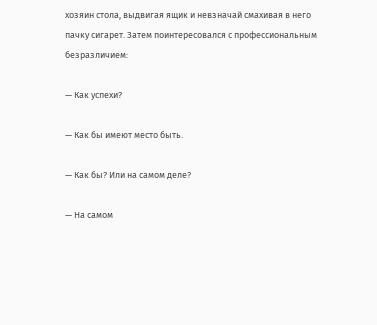хозяин стола, выдвигая ящик и невзначай смахивая в него пачку сигарет. Затем поинтересовался с профессиональным безразличием:

— Как успехи?

— Как бы имеют место быть.

— Как бы? Или на самом деле?

— На самом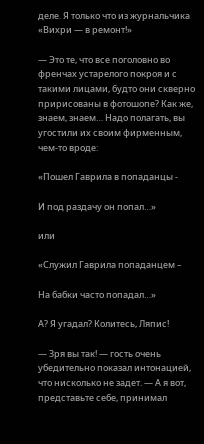деле. Я только что из журнальчика «Вихри — в ремонт!»

— Это те, что все поголовно во френчах устарелого покроя и с такими лицами, будто они скверно пририсованы в фотошопе? Как же, знаем, знаем… Надо полагать, вы угостили их своим фирменным, чем-то вроде:

«Пошел Гаврила в попаданцы -

И под раздачу он попал…»

или

«Служил Гаврила попаданцем –

На бабки часто попадал…»

А? Я угадал? Колитесь, Ляпис!

— Зря вы так! — гость очень убедительно показал интонацией, что нисколько не задет. — А я вот, представьте себе, принимал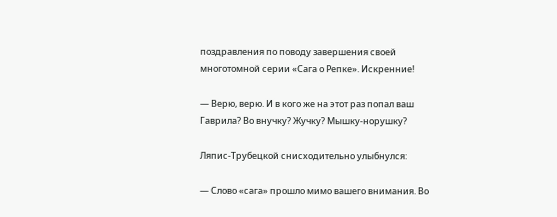поздравления по поводу завершения своей многотомной серии «Сага о Репке». Искренние!

— Верю, верю. И в кого же на этот раз попал ваш Гаврила? Во внучку? Жучку? Мышку-норушку?

Ляпис-Трубецкой снисходительно улыбнулся:

— Слово «сага» прошло мимо вашего внимания. Во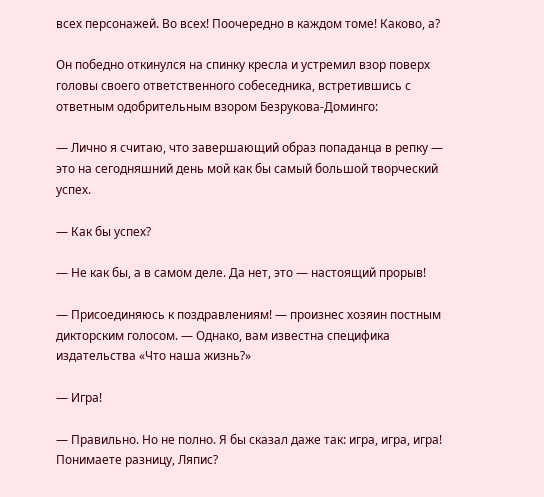всех персонажей. Во всех! Поочередно в каждом томе! Каково, а?

Он победно откинулся на спинку кресла и устремил взор поверх головы своего ответственного собеседника, встретившись с ответным одобрительным взором Безрукова-Доминго:

— Лично я считаю, что завершающий образ попаданца в репку — это на сегодняшний день мой как бы самый большой творческий успех.

— Как бы успех?

— Не как бы, а в самом деле. Да нет, это — настоящий прорыв!

— Присоединяюсь к поздравлениям! — произнес хозяин постным дикторским голосом. — Однако, вам известна специфика издательства «Что наша жизнь?»

— Игра!

— Правильно. Но не полно. Я бы сказал даже так: игра, игра, игра! Понимаете разницу, Ляпис?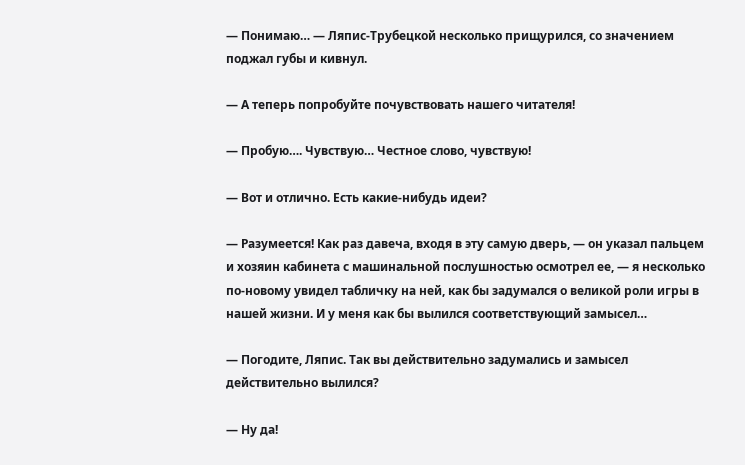— Понимаю… — Ляпис-Трубецкой несколько прищурился, со значением поджал губы и кивнул.

— А теперь попробуйте почувствовать нашего читателя!

— Пробую…. Чувствую… Честное слово, чувствую!

— Вот и отлично. Есть какие-нибудь идеи?

— Разумеется! Как раз давеча, входя в эту самую дверь, — он указал пальцем и хозяин кабинета с машинальной послушностью осмотрел ее, — я несколько по-новому увидел табличку на ней, как бы задумался о великой роли игры в нашей жизни. И у меня как бы вылился соответствующий замысел…

— Погодите, Ляпис. Так вы действительно задумались и замысел действительно вылился?

— Ну да!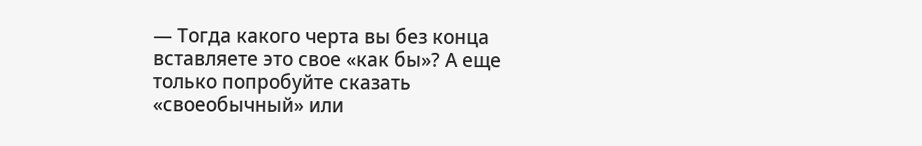— Тогда какого черта вы без конца вставляете это свое «как бы»? А еще только попробуйте сказать «своеобычный» или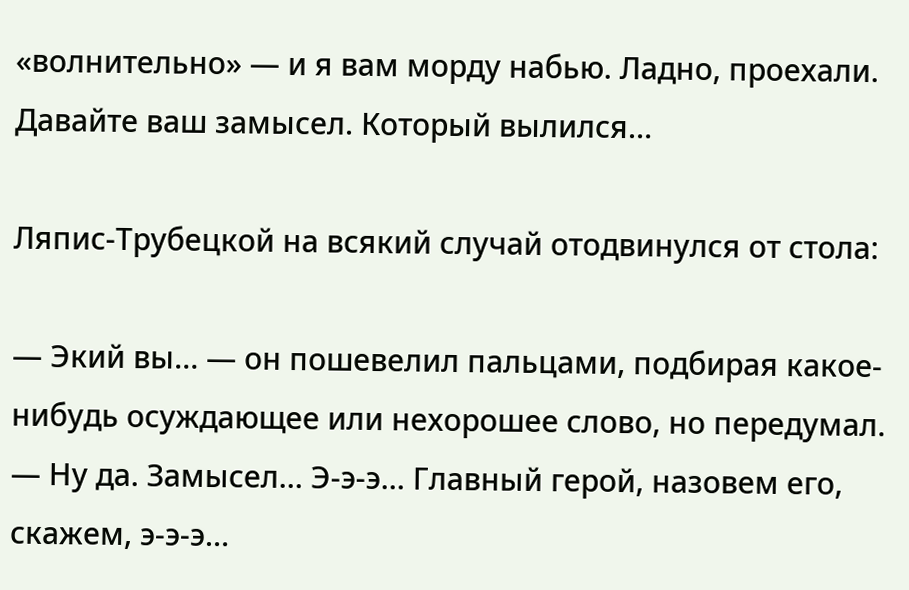«волнительно» — и я вам морду набью. Ладно, проехали. Давайте ваш замысел. Который вылился…

Ляпис-Трубецкой на всякий случай отодвинулся от стола:

— Экий вы… — он пошевелил пальцами, подбирая какое-нибудь осуждающее или нехорошее слово, но передумал. — Ну да. Замысел… Э-э-э… Главный герой, назовем его, скажем, э-э-э…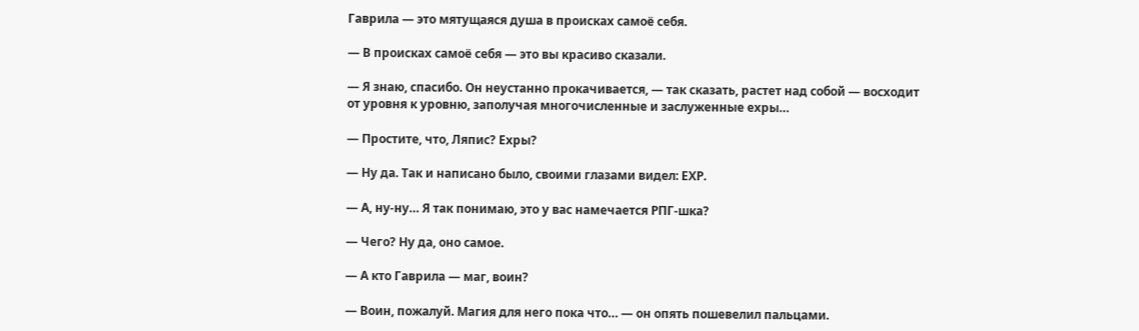Гаврила — это мятущаяся душа в происках самоё себя.

— В происках самоё себя — это вы красиво сказали.

— Я знаю, спасибо. Он неустанно прокачивается, — так сказать, растет над собой — восходит от уровня к уровню, заполучая многочисленные и заслуженные ехры…

— Простите, что, Ляпис? Ехры?

— Ну да. Так и написано было, своими глазами видел: ЕХР.

— А, ну-ну… Я так понимаю, это у вас намечается РПГ-шка?

— Чего? Ну да, оно самое.

— А кто Гаврила — маг, воин?

— Воин, пожалуй. Магия для него пока что… — он опять пошевелил пальцами.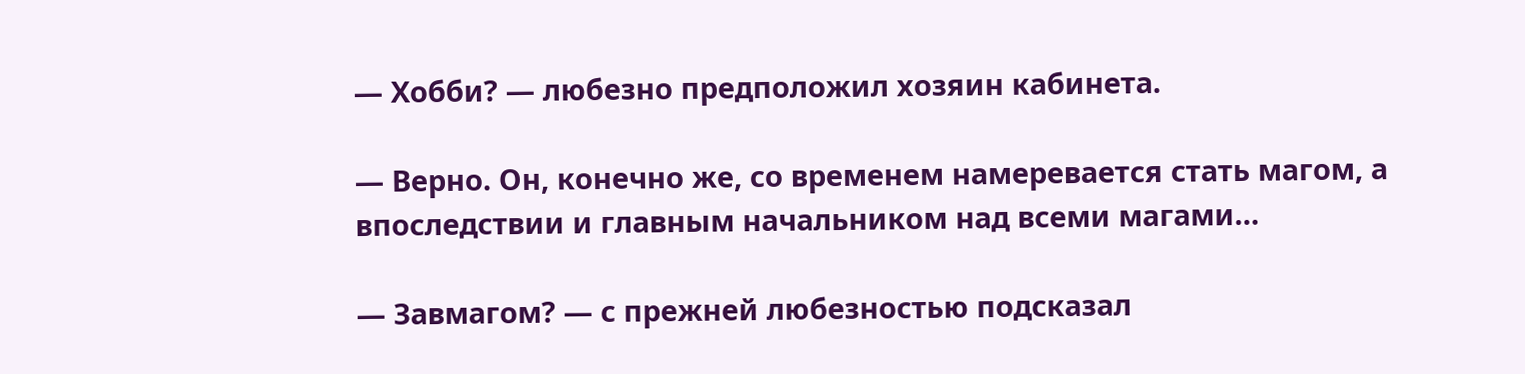— Хобби? — любезно предположил хозяин кабинета.

— Верно. Он, конечно же, со временем намеревается стать магом, а впоследствии и главным начальником над всеми магами…

— Завмагом? — с прежней любезностью подсказал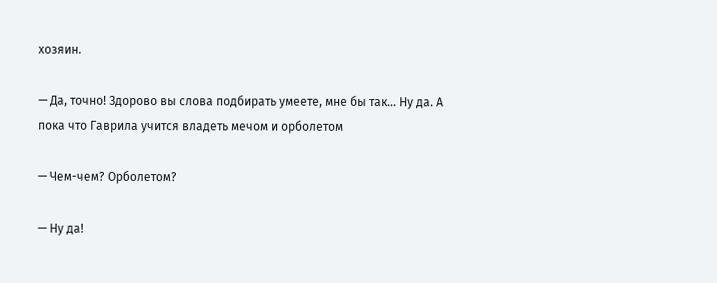хозяин.

— Да, точно! Здорово вы слова подбирать умеете, мне бы так… Ну да. А пока что Гаврила учится владеть мечом и орболетом

— Чем-чем? Орболетом?

— Ну да!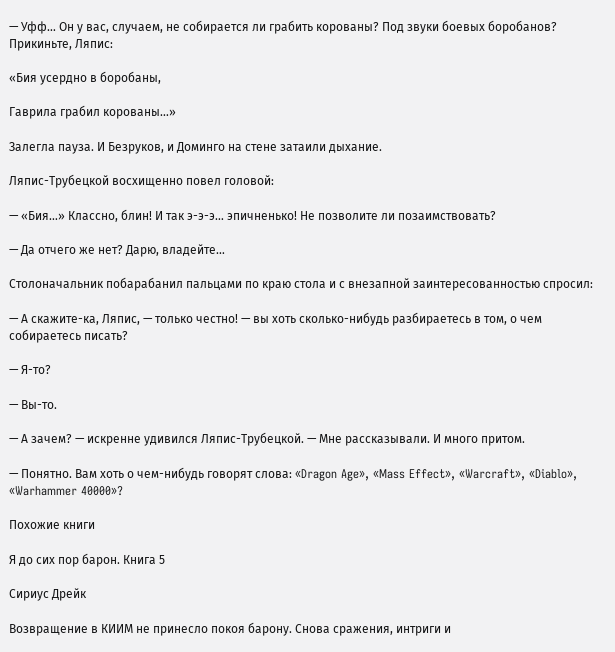— Уфф… Он у вас, случаем, не собирается ли грабить корованы? Под звуки боевых боробанов? Прикиньте, Ляпис:

«Бия усердно в боробаны,

Гаврила грабил корованы…»

Залегла пауза. И Безруков, и Доминго на стене затаили дыхание.

Ляпис-Трубецкой восхищенно повел головой:

— «Бия…» Классно, блин! И так э-э-э… эпичненько! Не позволите ли позаимствовать?

— Да отчего же нет? Дарю, владейте…

Столоначальник побарабанил пальцами по краю стола и с внезапной заинтересованностью спросил:

— А скажите-ка, Ляпис, — только честно! — вы хоть сколько-нибудь разбираетесь в том, о чем собираетесь писать?

— Я-то?

— Вы-то.

— А зачем? — искренне удивился Ляпис-Трубецкой. — Мне рассказывали. И много притом.

— Понятно. Вам хоть о чем-нибудь говорят слова: «Dragon Age», «Mass Effect», «Warcraft», «Diablo», «Warhammer 40000»?

Похожие книги

Я до сих пор барон. Книга 5

Сириус Дрейк

Возвращение в КИИМ не принесло покоя барону. Снова сражения, интриги и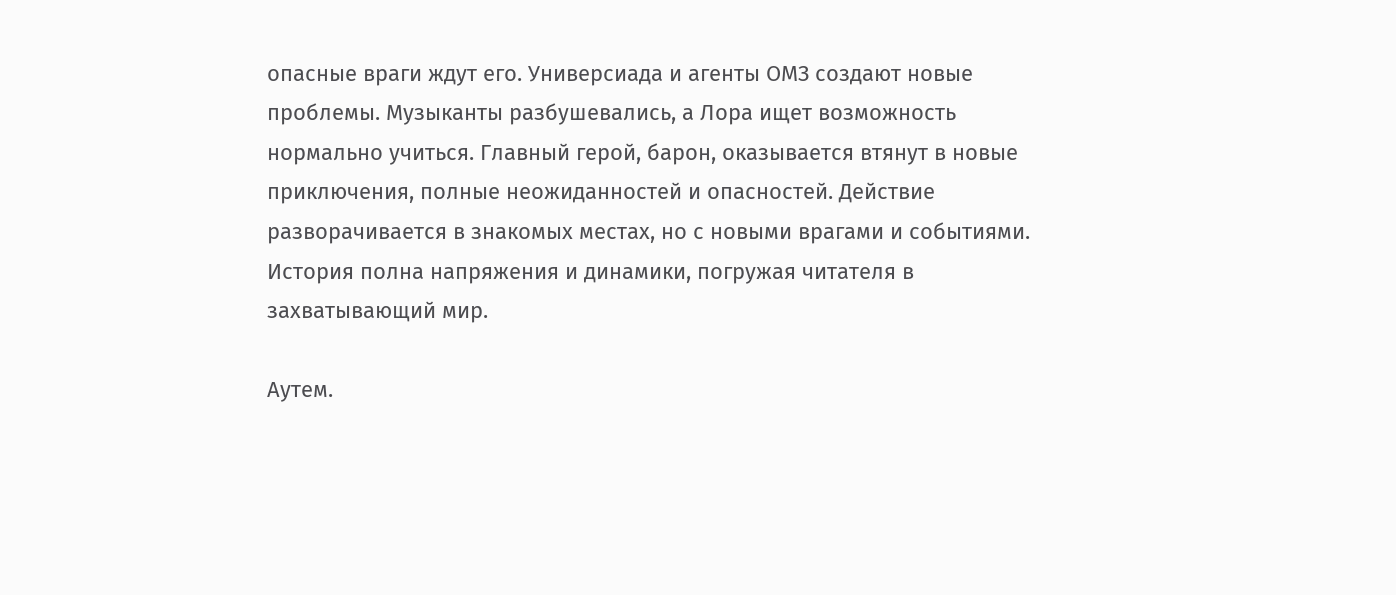опасные враги ждут его. Универсиада и агенты ОМЗ создают новые проблемы. Музыканты разбушевались, а Лора ищет возможность нормально учиться. Главный герой, барон, оказывается втянут в новые приключения, полные неожиданностей и опасностей. Действие разворачивается в знакомых местах, но с новыми врагами и событиями. История полна напряжения и динамики, погружая читателя в захватывающий мир.

Аутем.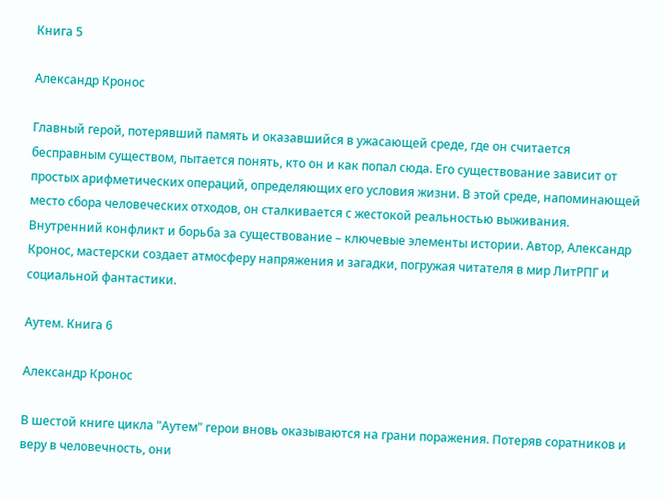Книга 5

Александр Кронос

Главный герой, потерявший память и оказавшийся в ужасающей среде, где он считается бесправным существом, пытается понять, кто он и как попал сюда. Его существование зависит от простых арифметических операций, определяющих его условия жизни. В этой среде, напоминающей место сбора человеческих отходов, он сталкивается с жестокой реальностью выживания. Внутренний конфликт и борьба за существование – ключевые элементы истории. Автор, Александр Кронос, мастерски создает атмосферу напряжения и загадки, погружая читателя в мир ЛитРПГ и социальной фантастики.

Аутем. Книга 6

Александр Кронос

В шестой книге цикла "Аутем" герои вновь оказываются на грани поражения. Потеряв соратников и веру в человечность, они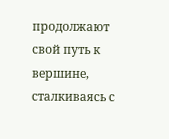продолжают свой путь к вершине, сталкиваясь с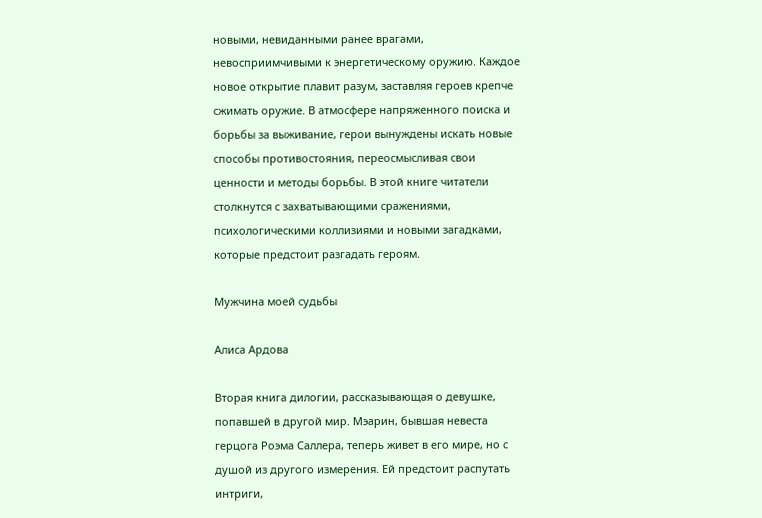новыми, невиданными ранее врагами, невосприимчивыми к энергетическому оружию. Каждое новое открытие плавит разум, заставляя героев крепче сжимать оружие. В атмосфере напряженного поиска и борьбы за выживание, герои вынуждены искать новые способы противостояния, переосмысливая свои ценности и методы борьбы. В этой книге читатели столкнутся с захватывающими сражениями, психологическими коллизиями и новыми загадками, которые предстоит разгадать героям.

Мужчина моей судьбы

Алиса Ардова

Вторая книга дилогии, рассказывающая о девушке, попавшей в другой мир. Мэарин, бывшая невеста герцога Роэма Саллера, теперь живет в его мире, но с душой из другого измерения. Ей предстоит распутать интриги,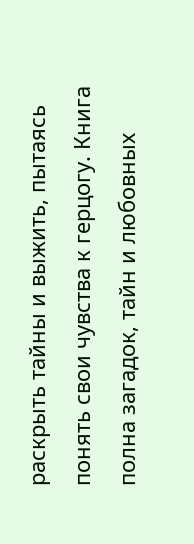раскрыть тайны и выжить, пытаясь понять свои чувства к герцогу. Книга полна загадок, тайн и любовных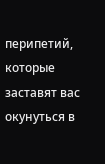перипетий, которые заставят вас окунуться в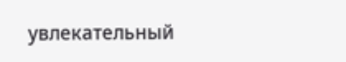увлекательный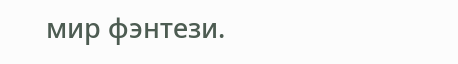мир фэнтези.